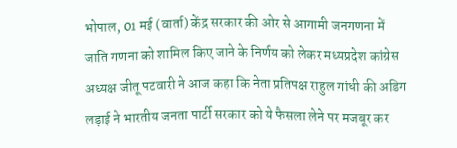भोपाल, 01 मई (वार्ता) केंद्र सरकार की ओर से आगामी जनगणना में जाति गणना को शामिल किए जाने के निर्णय को लेकर मध्यप्रदेश कांग्रेस अध्यक्ष जीतू पटवारी ने आज कहा कि नेता प्रतिपक्ष राहुल गांधी की अडिग लड़ाई ने भारतीय जनता पार्टी सरकार को ये फैसला लेने पर मजबूर कर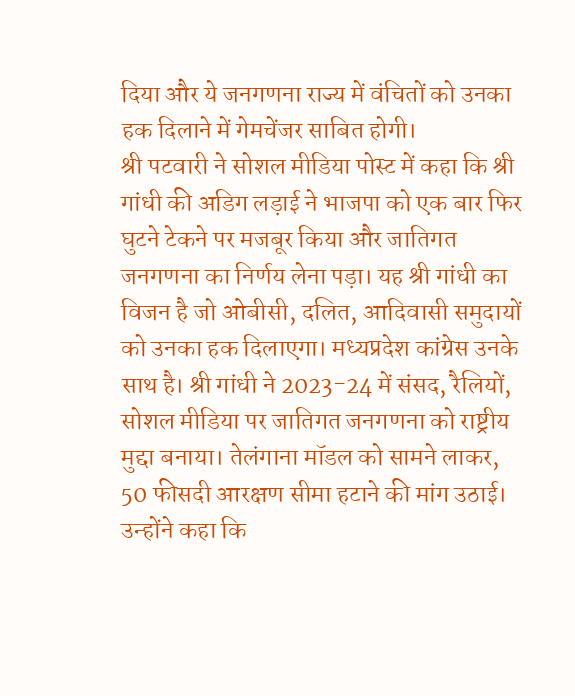दिया और ये जनगणना राज्य में वंचितों को उनका हक दिलाने में गेमचेंजर साबित होगी।
श्री पटवारी ने सोशल मीडिया पोस्ट में कहा कि श्री गांधी की अडिग लड़ाई ने भाजपा को एक बार फिर घुटने टेकने पर मजबूर किया और जातिगत जनगणना का निर्णय लेना पड़ा। यह श्री गांधी का विजन है जो ओबीसी, दलित, आदिवासी समुदायों को उनका हक दिलाएगा। मध्यप्रदेश कांग्रेस उनके साथ है। श्री गांधी ने 2023-24 में संसद, रैलियों, सोशल मीडिया पर जातिगत जनगणना को राष्ट्रीय मुद्दा बनाया। तेलंगाना मॉडल को सामने लाकर, 50 फीसदी आरक्षण सीमा हटाने की मांग उठाई।
उन्होंने कहा कि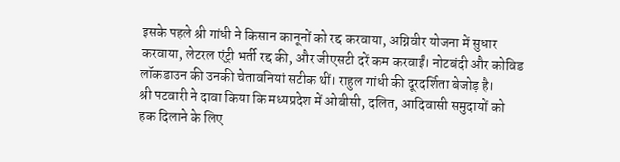इसके पहले श्री गांधी ने किसान कानूनों को रद्द करवाया, अग्निवीर योजना में सुधार करवाया, लेटरल एंट्री भर्ती रद्द की, और जीएसटी दरें कम करवाईं। नोटबंदी और कोविड लॉकडाउन की उनकी चेतावनियां सटीक थीं। राहुल गांधी की दूरदर्शिता बेजोड़ है।
श्री पटवारी ने दावा किया कि मध्यप्रदेश में ओबीसी, दलित, आदिवासी समुदायों को हक दिलाने के लिए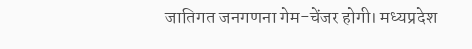जातिगत जनगणना गेम-चेंजर होगी। मध्यप्रदेश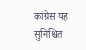कांग्रेस यह सुनिश्चित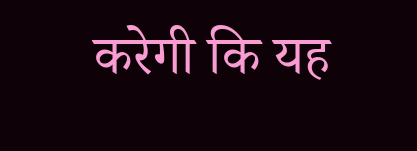करेगी कि यह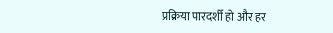प्रक्रिया पारदर्शी हो और हर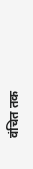वंचित तक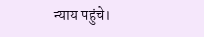न्याय पहुंचे।